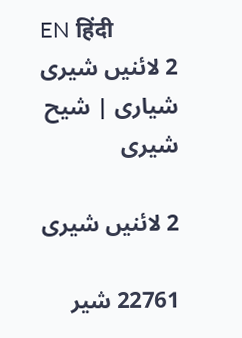EN हिंदी
2 لائنیں شیری شیاری | شیح شیری

2 لائنیں شیری

22761 شیر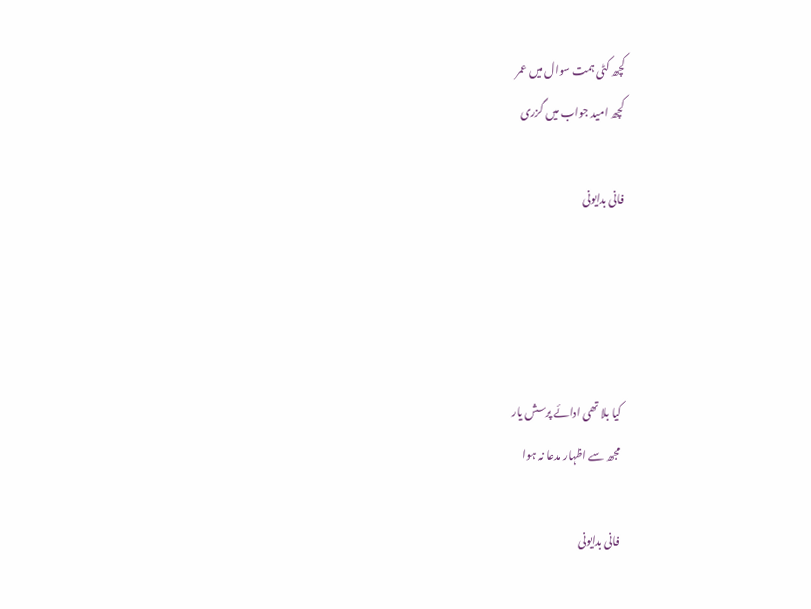کچھ کٹی ہمت سوال میں عمر
کچھ امید جواب میں گزری

فانی بدایونی




کیا بلا تھی ادائے پرسش یار
مجھ سے اظہار مدعا نہ ہوا

فانی بدایونی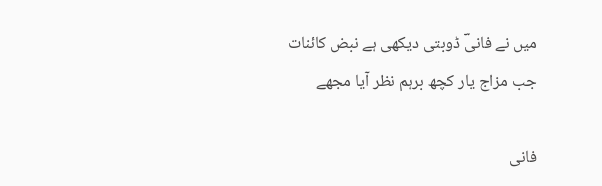میں نے فانیؔ ڈوبتی دیکھی ہے نبض کائنات
جب مزاج یار کچھ برہم نظر آیا مجھے

فانی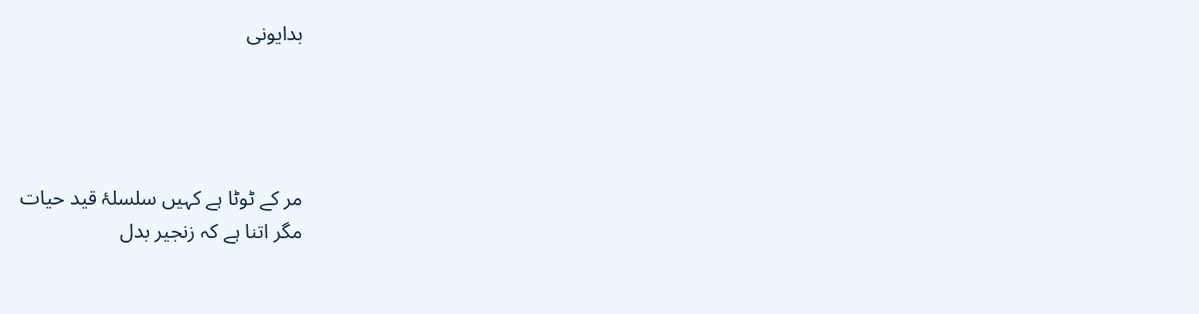بدایونی




مر کے ٹوٹا ہے کہیں سلسلۂ قید حیات
مگر اتنا ہے کہ زنجیر بدل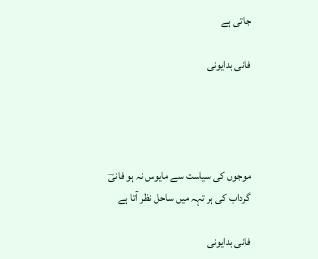جاتی ہے

فانی بدایونی




موجوں کی سیاست سے مایوس نہ ہو فانیؔ
گرداب کی ہر تہہ میں ساحل نظر آتا ہے

فانی بدایونی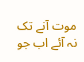موت آنے تک نہ آئے اب جو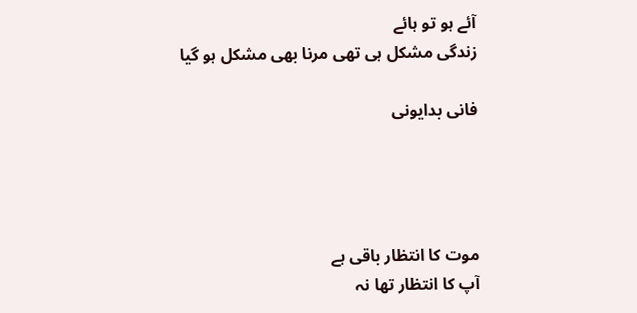آئے ہو تو ہائے
زندگی مشکل ہی تھی مرنا بھی مشکل ہو گیا

فانی بدایونی




موت کا انتظار باقی ہے
آپ کا انتظار تھا نہ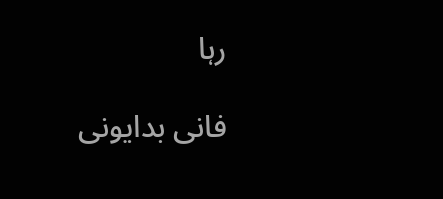رہا

فانی بدایونی